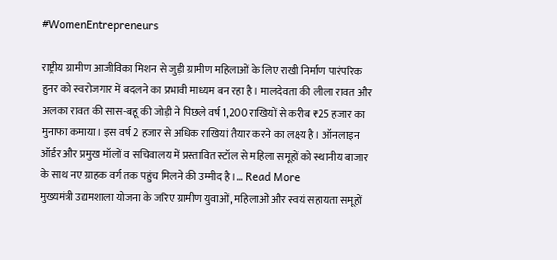#WomenEntrepreneurs

राष्ट्रीय ग्रामीण आजीविका मिशन से जुड़ी ग्रामीण महिलाओं के लिए राखी निर्माण पारंपरिक हुनर को स्वरोजगार में बदलने का प्रभावी माध्यम बन रहा है। मालदेवता की लीला रावत और अलका रावत की सास-बहू की जोड़ी ने पिछले वर्ष 1,200 राखियों से करीब ₹25 हजार का मुनाफा कमाया। इस वर्ष 2 हजार से अधिक राखियां तैयार करने का लक्ष्य है। ऑनलाइन ऑर्डर और प्रमुख मॉलों व सचिवालय में प्रस्तावित स्टॉल से महिला समूहों को स्थानीय बाजार के साथ नए ग्राहक वर्ग तक पहुंच मिलने की उम्मीद है।... Read More
मुख्यमंत्री उद्यमशाला योजना के जरिए ग्रामीण युवाओं, महिलाओं और स्वयं सहायता समूहों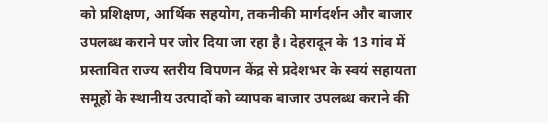को प्रशिक्षण, आर्थिक सहयोग, तकनीकी मार्गदर्शन और बाजार उपलब्ध कराने पर जोर दिया जा रहा है। देहरादून के 13 गांव में प्रस्तावित राज्य स्तरीय विपणन केंद्र से प्रदेशभर के स्वयं सहायता समूहों के स्थानीय उत्पादों को व्यापक बाजार उपलब्ध कराने की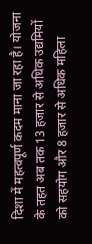दिशा में महत्वपूर्ण कदम माना जा रहा है। योजना के तहत अब तक 13 हजार से अधिक उद्यमियों को सहयोग और 8 हजार से अधिक महिला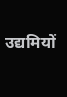उद्यमियों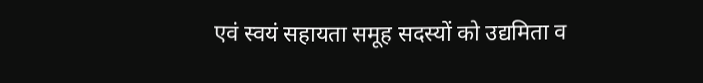एवं स्वयं सहायता समूह सदस्यों को उद्यमिता व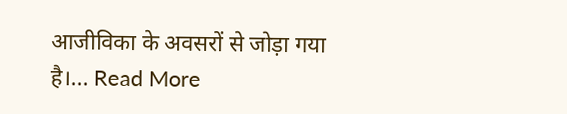आजीविका के अवसरों से जोड़ा गया है।... Read More